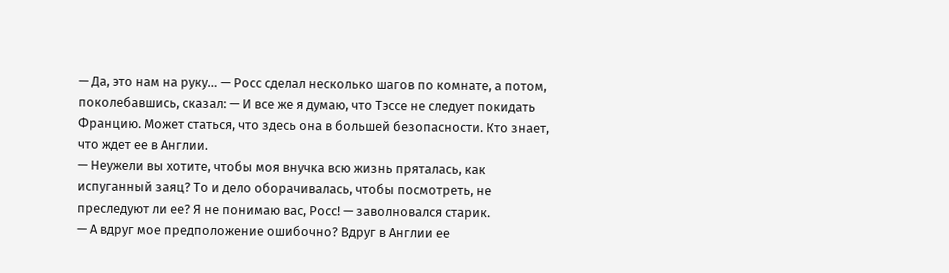— Да, это нам на руку… — Росс сделал несколько шагов по комнате, а потом, поколебавшись, сказал: — И все же я думаю, что Тэссе не следует покидать Францию. Может статься, что здесь она в большей безопасности. Кто знает, что ждет ее в Англии.
— Неужели вы хотите, чтобы моя внучка всю жизнь пряталась, как испуганный заяц? То и дело оборачивалась, чтобы посмотреть, не преследуют ли ее? Я не понимаю вас, Росс! — заволновался старик.
— А вдруг мое предположение ошибочно? Вдруг в Англии ее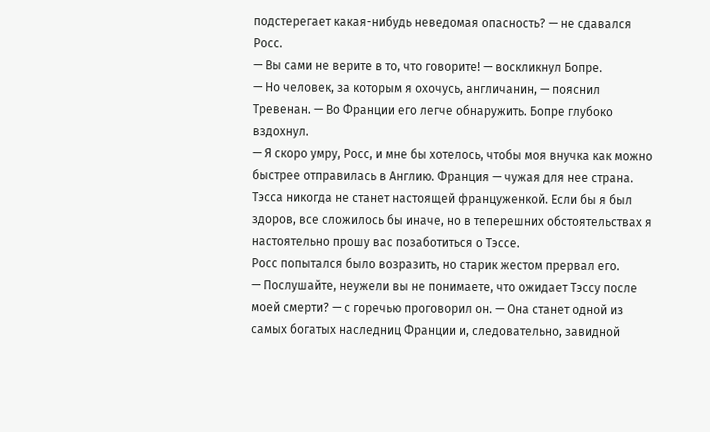подстерегает какая-нибудь неведомая опасность? — не сдавался Росс.
— Вы сами не верите в то, что говорите! — воскликнул Бопре.
— Но человек, за которым я охочусь, англичанин, — пояснил Тревенан. — Во Франции его легче обнаружить. Бопре глубоко вздохнул.
— Я скоро умру, Росс, и мне бы хотелось, чтобы моя внучка как можно быстрее отправилась в Англию. Франция — чужая для нее страна. Тэсса никогда не станет настоящей француженкой. Если бы я был здоров, все сложилось бы иначе, но в теперешних обстоятельствах я настоятельно прошу вас позаботиться о Тэссе.
Росс попытался было возразить, но старик жестом прервал его.
— Послушайте, неужели вы не понимаете, что ожидает Тэссу после моей смерти? — с горечью проговорил он. — Она станет одной из самых богатых наследниц Франции и, следовательно, завидной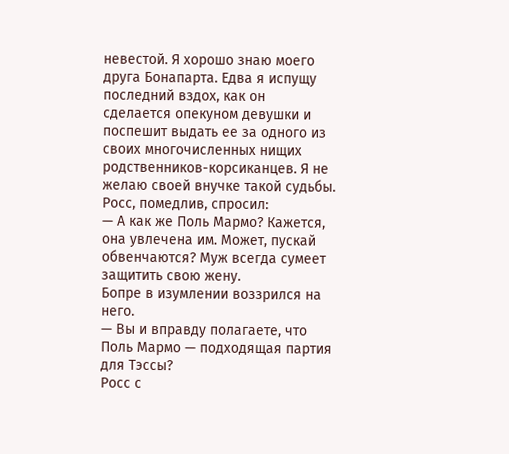невестой. Я хорошо знаю моего друга Бонапарта. Едва я испущу последний вздох, как он сделается опекуном девушки и поспешит выдать ее за одного из своих многочисленных нищих родственников-корсиканцев. Я не желаю своей внучке такой судьбы.
Росс, помедлив, спросил:
— А как же Поль Мармо? Кажется, она увлечена им. Может, пускай обвенчаются? Муж всегда сумеет защитить свою жену.
Бопре в изумлении воззрился на него.
— Вы и вправду полагаете, что Поль Мармо — подходящая партия для Тэссы?
Росс с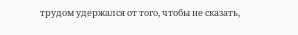трудом удержался от того, чтобы не сказать,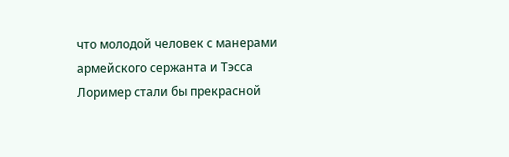что молодой человек с манерами армейского сержанта и Тэсса Лоример стали бы прекрасной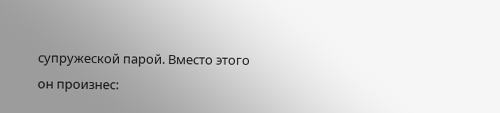супружеской парой. Вместо этого он произнес: